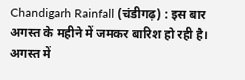Chandigarh Rainfall (चंडीगढ़) : इस बार अगस्त के महीने में जमकर बारिश हो रही है। अगस्त में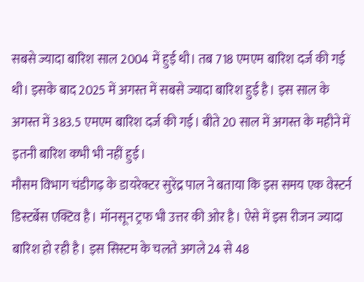सबसे ज्यादा बारिश साल 2004 में हुई थी। तब 718 एमएम बारिश दर्ज की गई थी। इसके बाद 2025 में अगस्त में सबसे ज्यादा बारिश हुई है। इस साल के अगस्त में 383.5 एमएम बारिश दर्ज की गई। बीते 20 साल में अगस्त के महीने में इतनी बारिश कभी भी नहीं हुई।
मौसम विभाग चंडीगढ़ के डायरेक्टर सुरेंद्र पाल ने बताया कि इस समय एक वेस्टर्न डिस्टर्बेस एक्टिव है। मॉनसून ट्रफ भी उत्तर की ओर है। ऐसे में इस रीजन ज्यादा बारिश हो रही है। इस सिस्टम के चलते अगले 24 से 48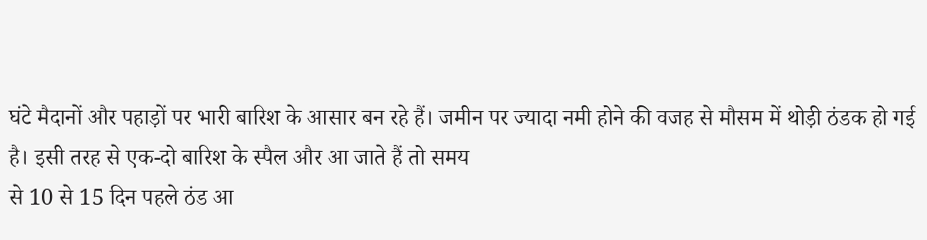घंटे मैदानों और पहाड़ों पर भारी बारिश के आसार बन रहे हैं। जमीन पर ज्यादा नमी होने की वजह से मौसम में थोड़ी ठंडक हो गई है। इसी तरह से एक-दो बारिश के स्पैल और आ जाते हैं तो समय
से 10 से 15 दिन पहले ठंड आ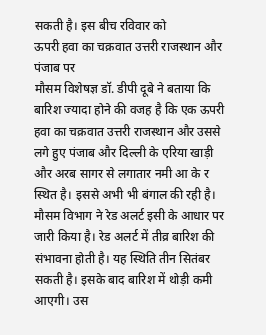सकती है। इस बीच रविवार को
ऊपरी हवा का चक्रवात उत्तरी राजस्थान और पंजाब पर
मौसम विशेषज्ञ डॉ. डीपी दूबे ने बताया कि बारिश ज्यादा होने की वजह है कि एक ऊपरी हवा का चक्रवात उत्तरी राजस्थान और उससे लगे हुए पंजाब और दिल्ली के एरिया खाड़ी और अरब सागर से लगातार नमी आ के र स्थित है। इससे अभी भी बंगाल की रही है। मौसम विभाग ने रेड अलर्ट इसी के आधार पर जारी किया है। रेड अलर्ट में तीव्र बारिश की संभावना होती है। यह स्थिति तीन सितंबर सकती है। इसके बाद बारिश में थोड़ी कमी आएगी। उस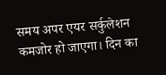समय अपर एयर सर्कुलेशन कमजोर हो जाएगा। दिन का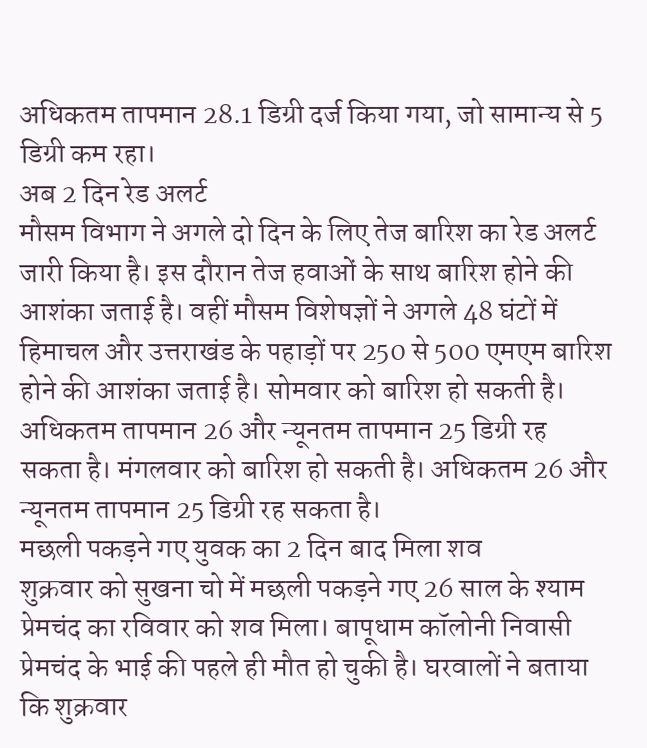अधिकतम तापमान 28.1 डिग्री दर्ज किया गया, जो सामान्य से 5 डिग्री कम रहा।
अब 2 दिन रेड अलर्ट
मौसम विभाग ने अगले दो दिन के लिए तेज बारिश का रेड अलर्ट जारी किया है। इस दौरान तेज हवाओं के साथ बारिश होने की आशंका जताई है। वहीं मौसम विशेषज्ञों ने अगले 48 घंटों में हिमाचल और उत्तराखंड के पहाड़ों पर 250 से 500 एमएम बारिश होने की आशंका जताई है। सोमवार को बारिश हो सकती है। अधिकतम तापमान 26 और न्यूनतम तापमान 25 डिग्री रह सकता है। मंगलवार को बारिश हो सकती है। अधिकतम 26 और न्यूनतम तापमान 25 डिग्री रह सकता है।
मछली पकड़ने गए युवक का 2 दिन बाद मिला शव
शुक्रवार को सुखना चो में मछली पकड़ने गए 26 साल के श्याम प्रेमचंद का रविवार को शव मिला। बापूधाम कॉलोनी निवासी प्रेमचंद के भाई की पहले ही मौत हो चुकी है। घरवालों ने बताया कि शुक्रवार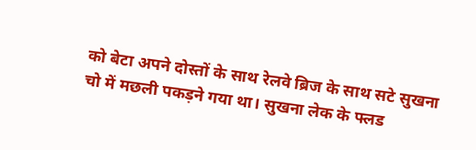को बेटा अपने दोस्तों के साथ रेलवे ब्रिज के साथ सटे सुखना चो में मछली पकड़ने गया था। सुखना लेक के फ्लड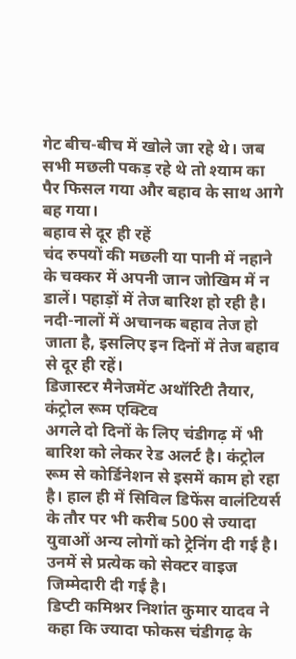गेट बीच-बीच में खोले जा रहे थे। जब सभी मछली पकड़ रहे थे तो श्याम का पैर फिसल गया और बहाव के साथ आगे बह गया।
बहाव से दूर ही रहें
चंद रुपयों की मछली या पानी में नहाने के चक्कर में अपनी जान जोखिम में न डालें। पहाड़ों में तेज बारिश हो रही है। नदी-नालों में अचानक बहाव तेज हो जाता है, इसलिए इन दिनों में तेज बहाव से दूर ही रहें।
डिजास्टर मैनेजमेंट अथॉरिटी तैयार, कंट्रोल रूम एक्टिव
अगले दो दिनों के लिए चंडीगढ़ में भी बारिश को लेकर रेड अलर्ट है। कंट्रोल रूम से कोर्डिनेशन से इसमें काम हो रहा है। हाल ही में सिविल डिफेंस वालंटियर्स के तौर पर भी करीब 500 से ज्यादा युवाओं अन्य लोगों को ट्रेनिंग दी गई है। उनमें से प्रत्येक को सेक्टर वाइज जिम्मेदारी दी गई है।
डिप्टी कमिश्नर निशांत कुमार यादव ने कहा कि ज्यादा फोकस चंडीगढ़ के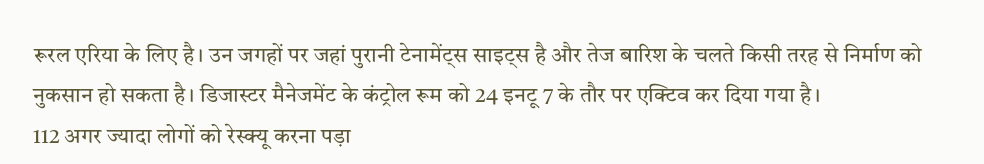रूरल एरिया के लिए है। उन जगहों पर जहां पुरानी टेनामेंट्स साइट्स है और तेज बारिश के चलते किसी तरह से निर्माण को नुकसान हो सकता है। डिजास्टर मैनेजमेंट के कंट्रोल रूम को 24 इनटू 7 के तौर पर एक्टिव कर दिया गया है।
112 अगर ज्यादा लोगों को रेस्क्यू करना पड़ा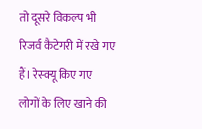तो दूसरे विकल्प भी रिजर्व कैटेगरी में रखे गए हैं। रेस्क्यू किए गए लोगों के लिए खाने की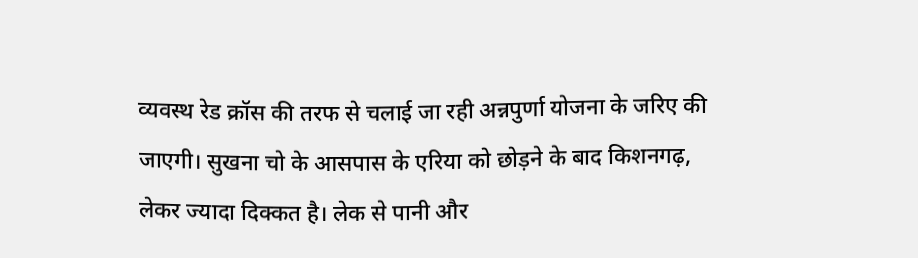व्यवस्थ रेड क्रॉस की तरफ से चलाई जा रही अन्नपुर्णा योजना के जरिए की जाएगी। सुखना चो के आसपास के एरिया को छोड़ने के बाद किशनगढ़, लेकर ज्यादा दिक्कत है। लेक से पानी और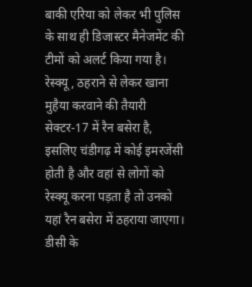बाकी एरिया को लेकर भी पुलिस के साथ ही डिजास्टर मैनेजमेंट की टीमों को अलर्ट किया गया है।
रेस्क्यू, ठहराने से लेकर खाना मुहैया करवाने की तैयारी
सेक्टर-17 में रैन बसेरा है, इसलिए चंडीगढ़ में कोई इमरजेंसी होती है और वहां से लोगों को रेस्क्यू करना पड़ता है तो उनको यहां रैन बसेरा में ठहराया जाएगा। डीसी के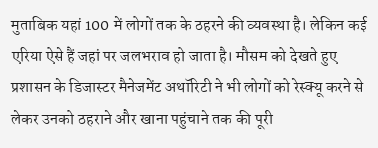मुताबिक यहां 100 में लोगों तक के ठहरने की व्यवस्था है। लेकिन कई एरिया ऐसे हैं जहां पर जलभराव हो जाता है। मौसम को देखते हुए प्रशासन के डिजास्टर मैनेजमेंट अथॉरिटी ने भी लोगों को रेस्क्यू करने से लेकर उनको ठहराने और खाना पहुंचाने तक की पूरी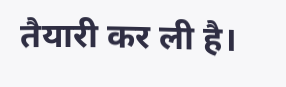तैयारी कर ली है।